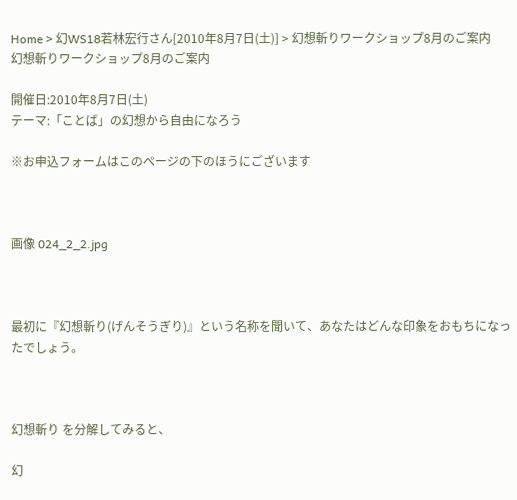Home > 幻WS18若林宏行さん[2010年8月7日(土)] > 幻想斬りワークショップ8月のご案内
幻想斬りワークショップ8月のご案内

開催日:2010年8月7日(土)
テーマ:「ことば」の幻想から自由になろう

※お申込フォームはこのページの下のほうにございます



画像 024_2_2.jpg



最初に『幻想斬り(げんそうぎり)』という名称を聞いて、あなたはどんな印象をおもちになったでしょう。



幻想斬り を分解してみると、

幻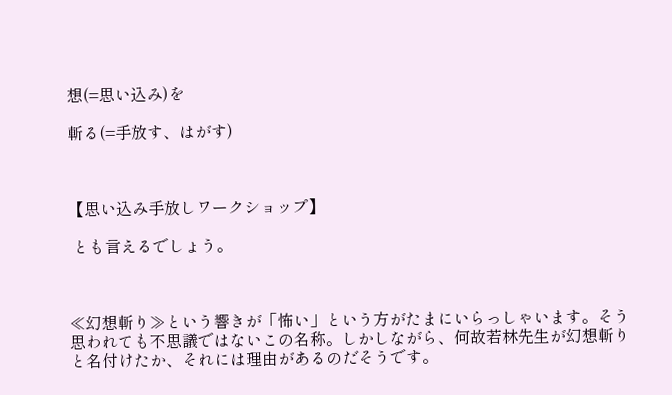想(=思い込み)を

斬る(=手放す、はがす)



【思い込み手放しワークショップ】

 とも言えるでしょう。



≪幻想斬り≫という響きが「怖い」という方がたまにいらっしゃいます。そう思われても不思議ではないこの名称。しかしながら、何故若林先生が幻想斬りと名付けたか、それには理由があるのだそうです。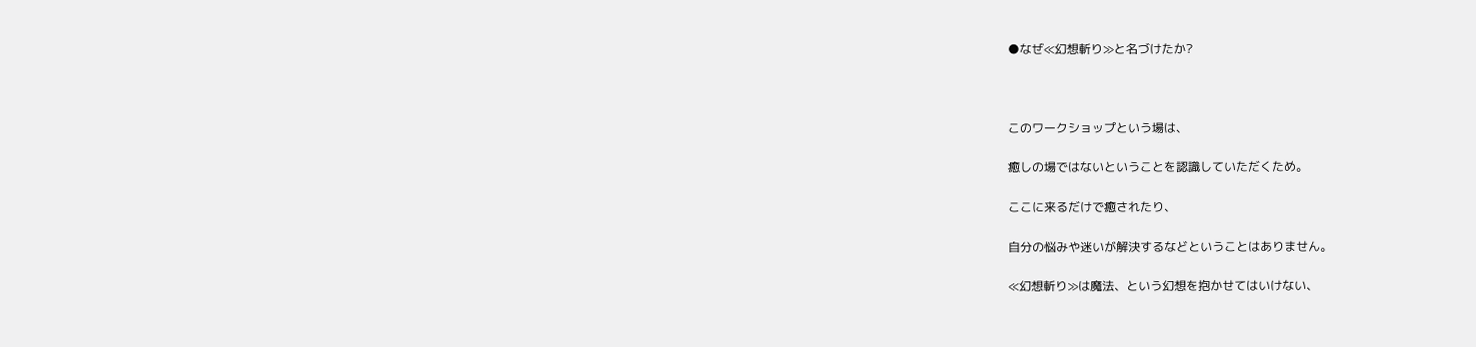●なぜ≪幻想斬り≫と名づけたか?



このワークショップという場は、

癒しの場ではないということを認識していただくため。

ここに来るだけで癒されたり、

自分の悩みや迷いが解決するなどということはありません。

≪幻想斬り≫は魔法、という幻想を抱かせてはいけない、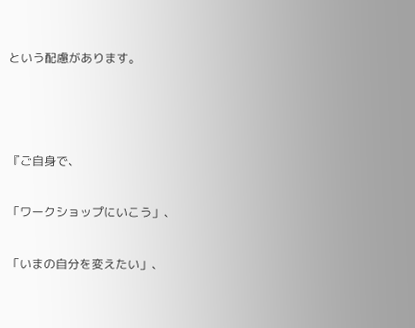という配慮があります。



『ご自身で、

「ワークショップにいこう」、

「いまの自分を変えたい」、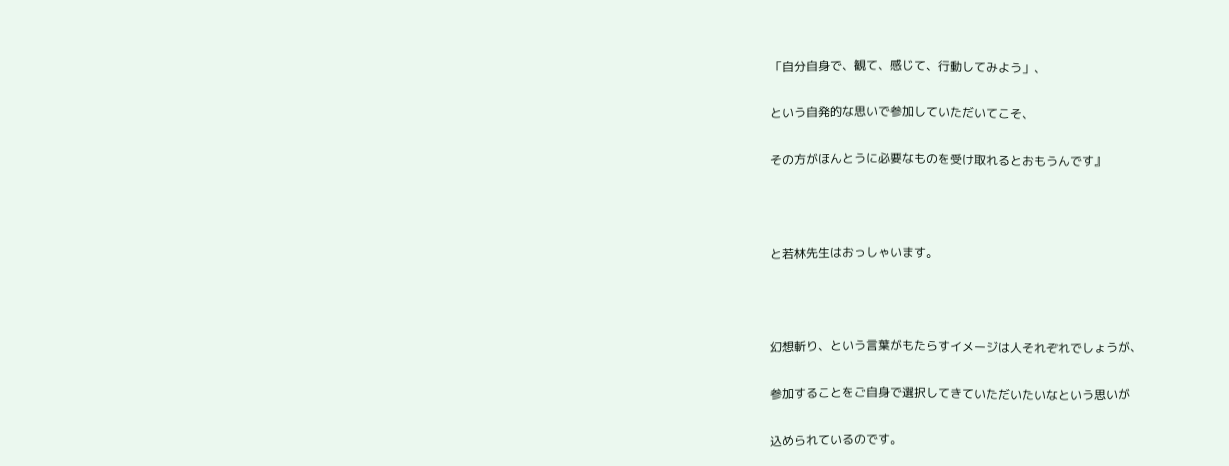「自分自身で、観て、感じて、行動してみよう」、

という自発的な思いで参加していただいてこそ、

その方がほんとうに必要なものを受け取れるとおもうんです』



と若林先生はおっしゃいます。



幻想斬り、という言葉がもたらすイメージは人それぞれでしょうが、

参加することをご自身で選択してきていただいたいなという思いが

込められているのです。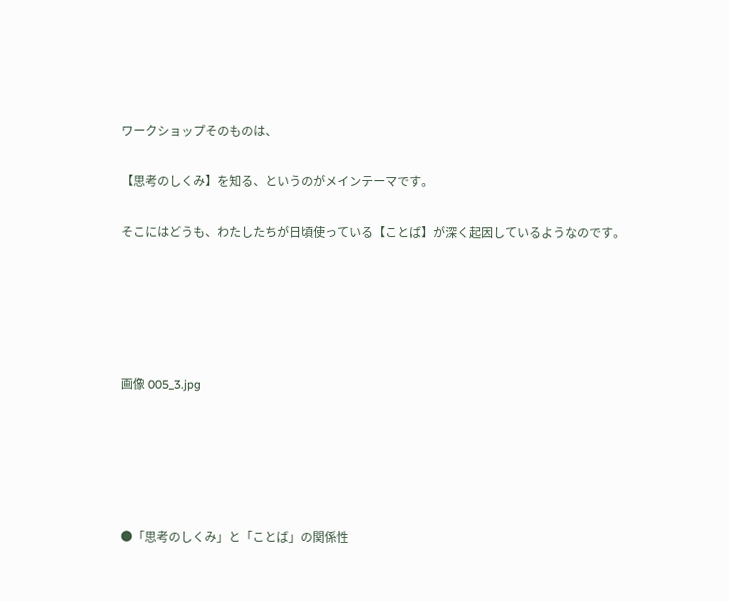ワークショップそのものは、

【思考のしくみ】を知る、というのがメインテーマです。

そこにはどうも、わたしたちが日頃使っている【ことば】が深く起因しているようなのです。





画像 005_3.jpg





●「思考のしくみ」と「ことば」の関係性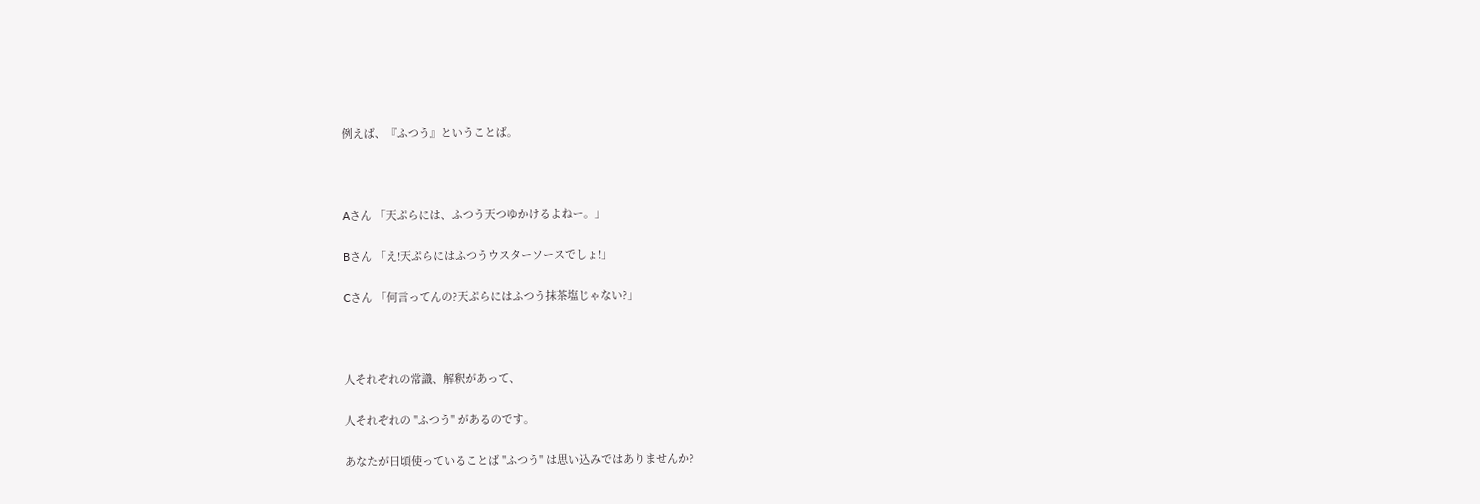例えば、『ふつう』ということば。



Aさん 「天ぷらには、ふつう天つゆかけるよねー。」

Bさん 「え!天ぷらにはふつうウスターソースでしょ!」

Cさん 「何言ってんの?天ぷらにはふつう抹茶塩じゃない?」



人それぞれの常識、解釈があって、

人それぞれの "ふつう" があるのです。

あなたが日頃使っていることば "ふつう" は思い込みではありませんか?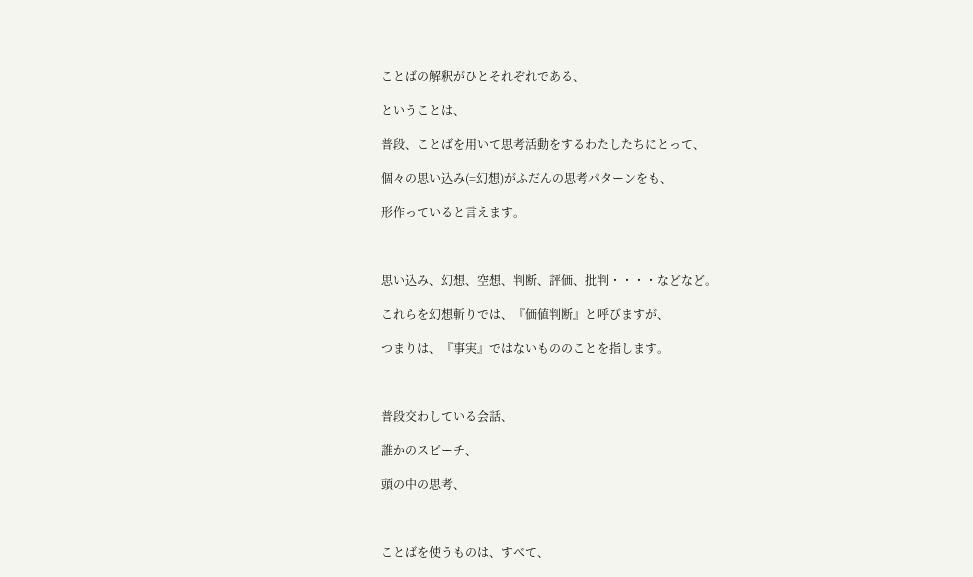ことばの解釈がひとそれぞれである、

ということは、

普段、ことばを用いて思考活動をするわたしたちにとって、

個々の思い込み(=幻想)がふだんの思考パターンをも、

形作っていると言えます。



思い込み、幻想、空想、判断、評価、批判・・・・などなど。

これらを幻想斬りでは、『価値判断』と呼びますが、

つまりは、『事実』ではないもののことを指します。



普段交わしている会話、

誰かのスピーチ、

頭の中の思考、



ことばを使うものは、すべて、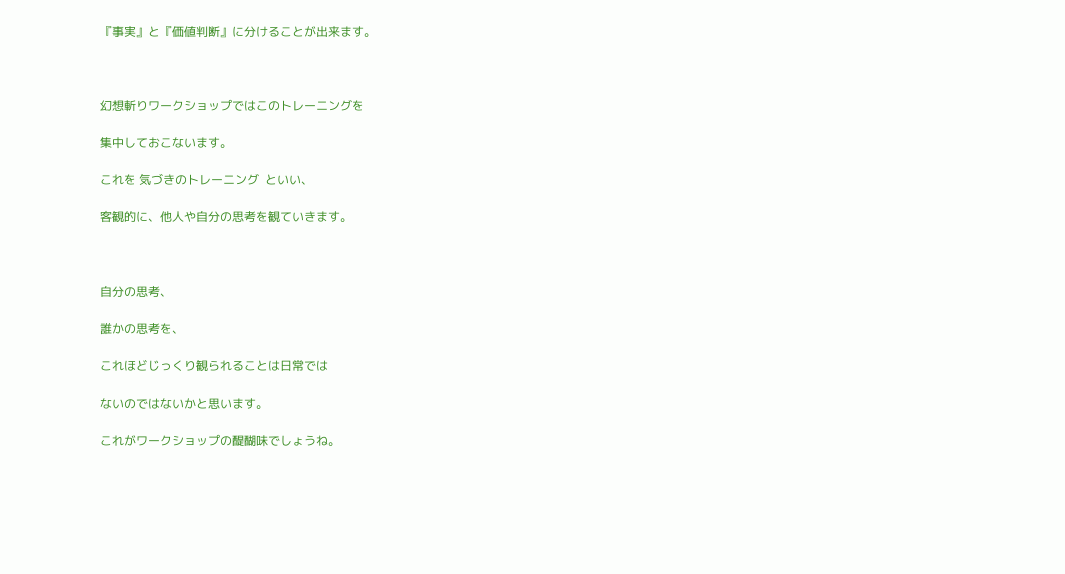『事実』と『価値判断』に分けることが出来ます。



幻想斬りワークショップではこのトレーニングを

集中しておこないます。

これを 気づきのトレーニング  といい、

客観的に、他人や自分の思考を観ていきます。



自分の思考、

誰かの思考を、

これほどじっくり観られることは日常では

ないのではないかと思います。

これがワークショップの醍醐味でしょうね。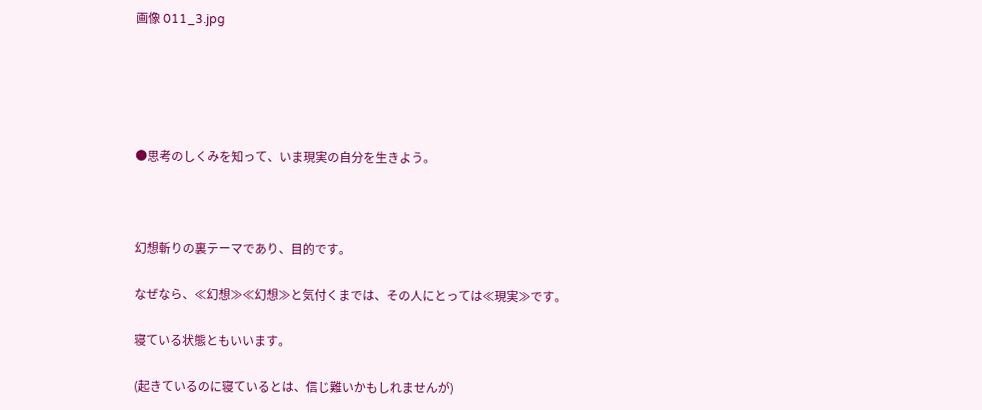画像 011_3.jpg





●思考のしくみを知って、いま現実の自分を生きよう。



幻想斬りの裏テーマであり、目的です。

なぜなら、≪幻想≫≪幻想≫と気付くまでは、その人にとっては≪現実≫です。

寝ている状態ともいいます。

(起きているのに寝ているとは、信じ難いかもしれませんが)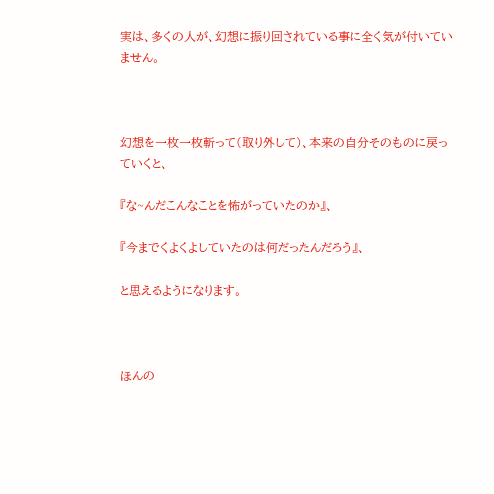実は、多くの人が、幻想に振り回されている事に全く気が付いていません。



幻想を一枚一枚斬って(取り外して)、本来の自分そのものに戻っていくと、

『な~んだこんなことを怖がっていたのか』、

『今までくよくよしていたのは何だったんだろう』、

と思えるようになります。



ほんの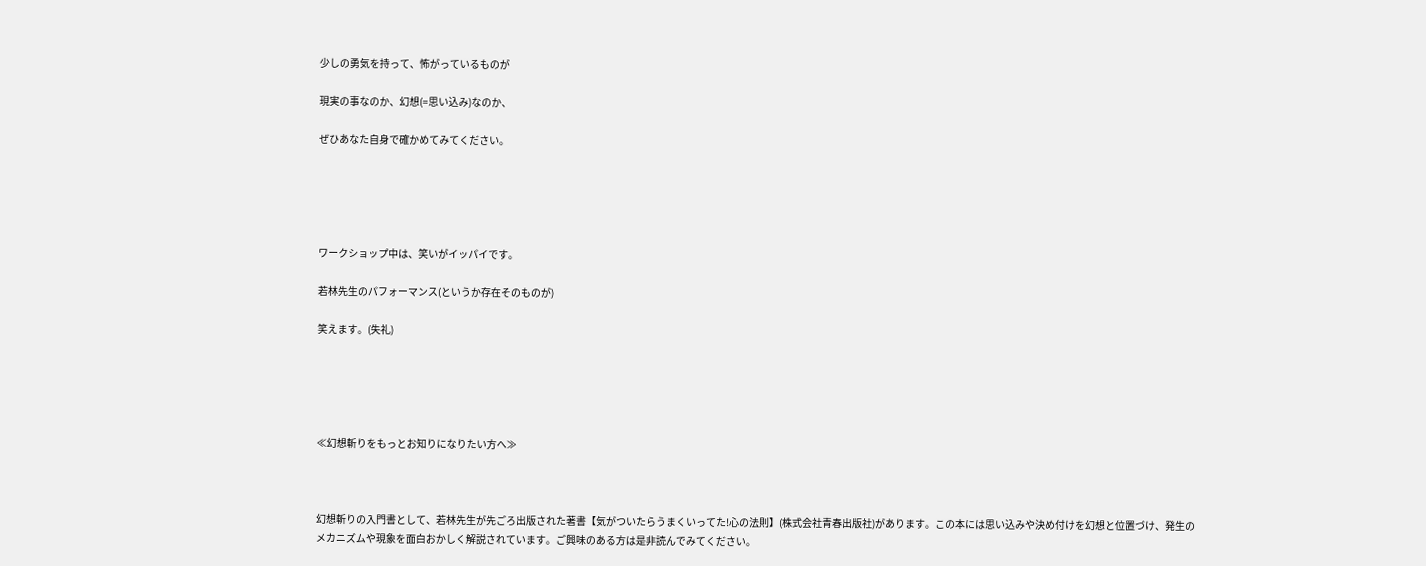少しの勇気を持って、怖がっているものが

現実の事なのか、幻想(=思い込み)なのか、

ぜひあなた自身で確かめてみてください。





ワークショップ中は、笑いがイッパイです。

若林先生のパフォーマンス(というか存在そのものが)

笑えます。(失礼)





≪幻想斬りをもっとお知りになりたい方へ≫



幻想斬りの入門書として、若林先生が先ごろ出版された著書【気がついたらうまくいってた!心の法則】(株式会社青春出版社)があります。この本には思い込みや決め付けを幻想と位置づけ、発生のメカニズムや現象を面白おかしく解説されています。ご興味のある方は是非読んでみてください。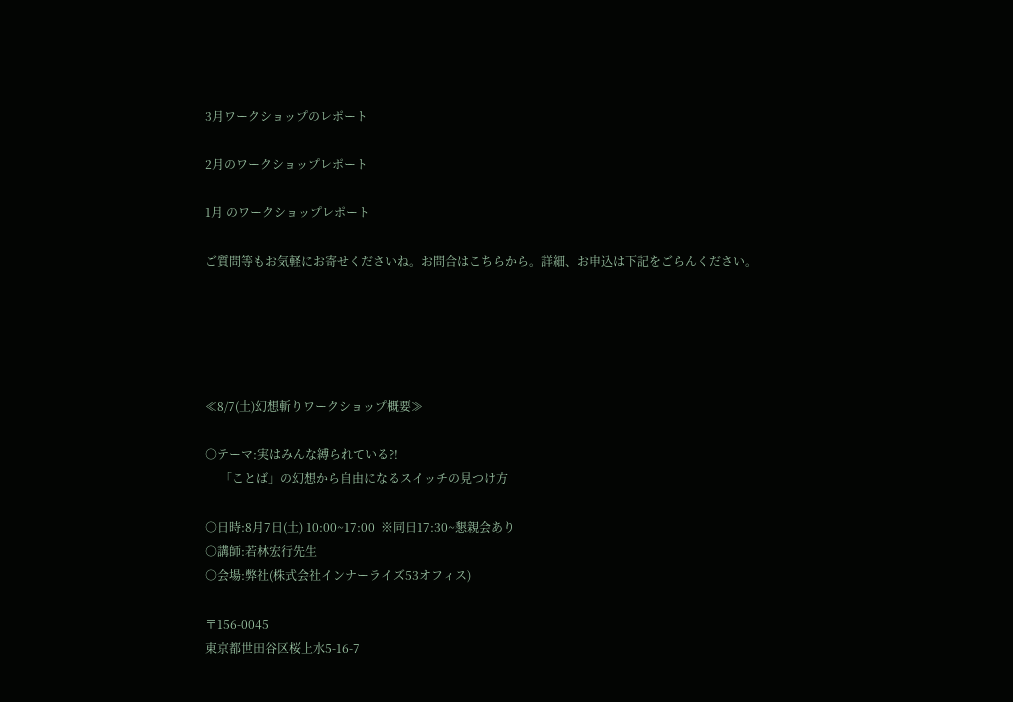3月ワークショップのレポート

2月のワークショップレポート

1月 のワークショップレポート

ご質問等もお気軽にお寄せくださいね。お問合はこちらから。詳細、お申込は下記をごらんください。





≪8/7(土)幻想斬りワークショップ概要≫

○テーマ:実はみんな縛られている?!
     「ことば」の幻想から自由になるスイッチの見つけ方

○日時:8月7日(土) 10:00~17:00  ※同日17:30~懇親会あり
○講師:若林宏行先生
○会場:弊社(株式会社インナーライズ53オフィス)

〒156-0045
東京都世田谷区桜上水5-16-7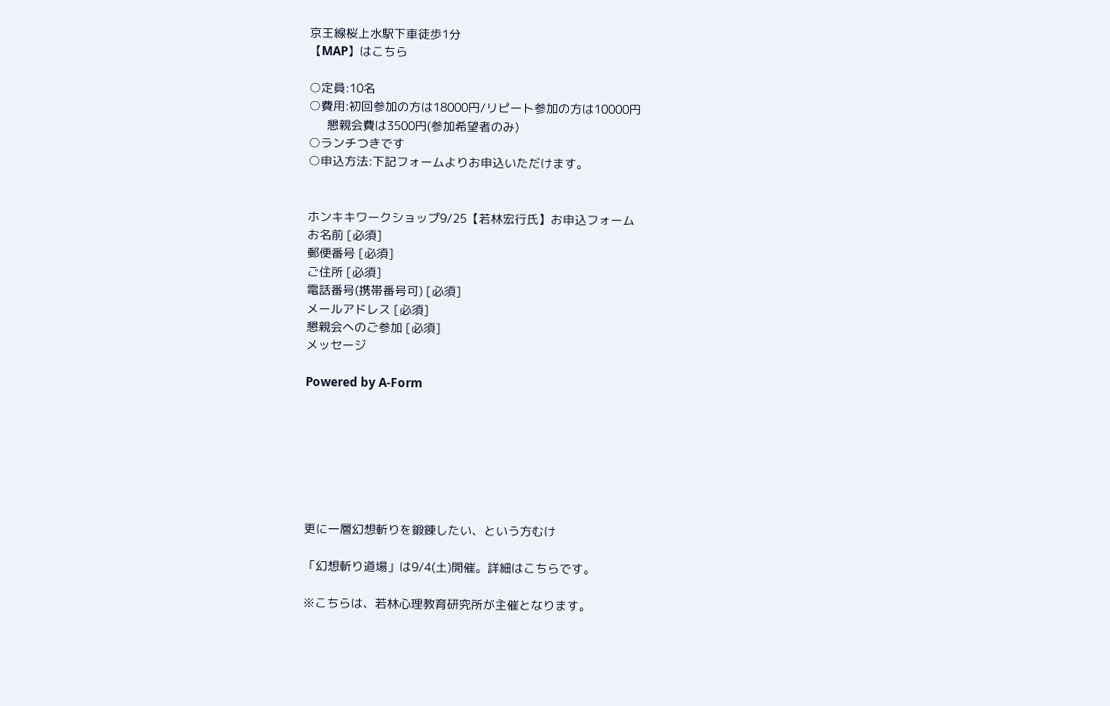京王線桜上水駅下車徒歩1分
【MAP】はこちら

○定員:10名
○費用:初回参加の方は18000円/リピート参加の方は10000円
      懇親会費は3500円(参加希望者のみ)
○ランチつきです
○申込方法:下記フォームよりお申込いただけます。


ホンキキワークショップ9/25【若林宏行氏】お申込フォーム
お名前 [必須]
郵便番号 [必須]
ご住所 [必須]
電話番号(携帯番号可) [必須]
メールアドレス [必須]
懇親会へのご参加 [必須]
メッセージ

Powered by A-Form







更に一層幻想斬りを鍛錬したい、という方むけ

「幻想斬り道場」は9/4(土)開催。詳細はこちらです。

※こちらは、若林心理教育研究所が主催となります。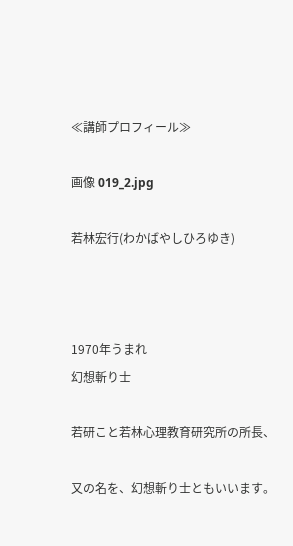≪講師プロフィール≫

画像 019_2.jpg

若林宏行(わかばやしひろゆき)



1970年うまれ
幻想斬り士

若研こと若林心理教育研究所の所長、

又の名を、幻想斬り士ともいいます。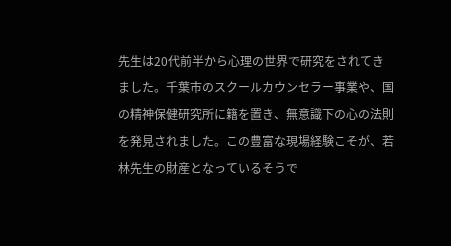先生は20代前半から心理の世界で研究をされてきました。千葉市のスクールカウンセラー事業や、国の精神保健研究所に籍を置き、無意識下の心の法則を発見されました。この豊富な現場経験こそが、若林先生の財産となっているそうで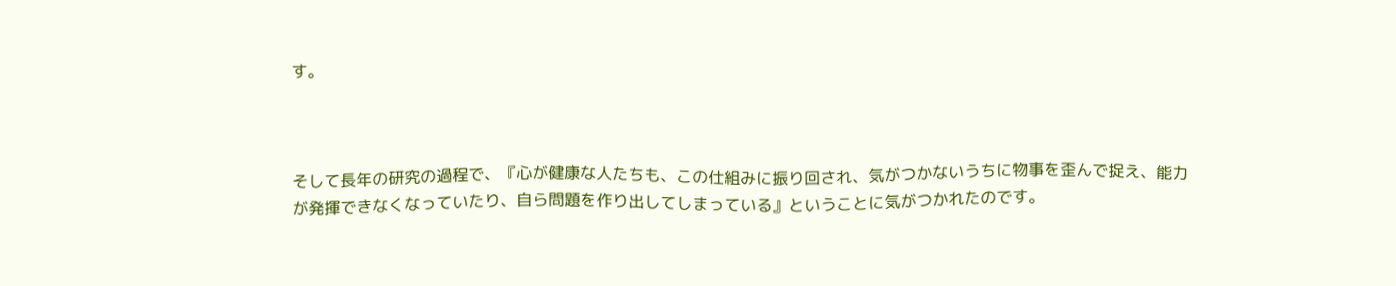す。



そして長年の研究の過程で、『心が健康な人たちも、この仕組みに振り回され、気がつかないうちに物事を歪んで捉え、能力が発揮できなくなっていたり、自ら問題を作り出してしまっている』ということに気がつかれたのです。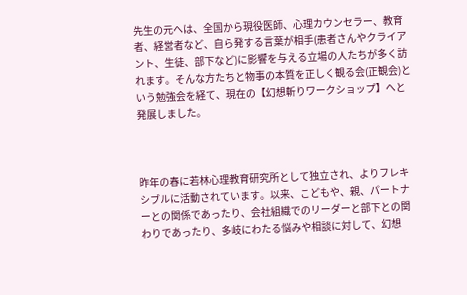先生の元へは、全国から現役医師、心理カウンセラー、教育者、経営者など、自ら発する言葉が相手(患者さんやクライアント、生徒、部下など)に影響を与える立場の人たちが多く訪れます。そんな方たちと物事の本質を正しく観る会(正観会)という勉強会を経て、現在の【幻想斬りワークショップ】へと発展しました。



昨年の春に若林心理教育研究所として独立され、よりフレキシブルに活動されています。以来、こどもや、親、パートナーとの関係であったり、会社組織でのリーダーと部下との関わりであったり、多岐にわたる悩みや相談に対して、幻想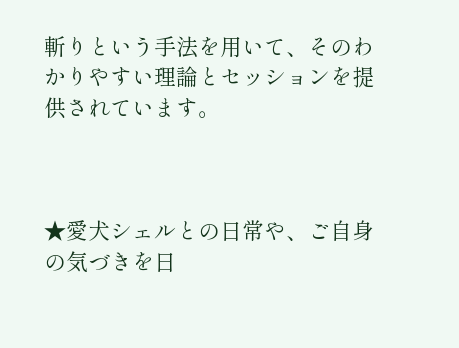斬りという手法を用いて、そのわかりやすい理論とセッションを提供されています。



★愛犬シェルとの日常や、ご自身の気づきを日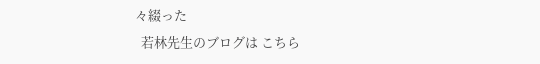々綴った
  若林先生のブログは こちら